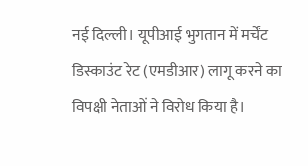नई दिल्ली। यूपीआई भुगतान में मर्चेंट डिस्काउंट रेट (एमडीआर) लागू करने का विपक्षी नेताओं ने विरोध किया है।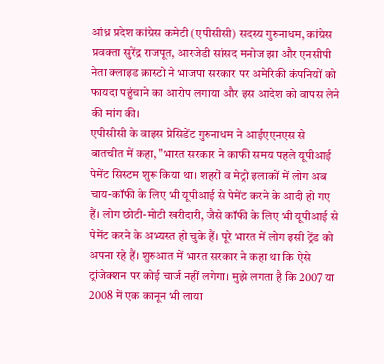आंध्र प्रदेश कांग्रेस कमेटी (एपीसीसी) सदस्य गुरुनाधम, कांग्रेस प्रवक्ता सुरेंद्र राजपूत, आरजेडी सांसद मनोज झा और एनसीपी नेता क्लाइड क्रास्टो ने भाजपा सरकार पर अमेरिकी कंपनियों को फायदा पहुंचाने का आरोप लगाया और इस आदेश को वापस लेने की मांग की।
एपीसीसी के वाइस प्रेसिडेंट गुरुनाधम ने आईएएनएस से बातचीत में कहा, "भारत सरकार ने काफी समय पहले यूपीआई पेमेंट सिस्टम शुरू किया था। शहरों व मेट्रो इलाकों में लोग अब चाय-कॉफी के लिए भी यूपीआई से पेमेंट करने के आदी हो गए हैं। लोग छोटी-मोटी खरीदारी, जैसे कॉफी के लिए भी यूपीआई से पेमेंट करने के अभ्यस्त हो चुके हैं। पूरे भारत में लोग इसी ट्रेंड को अपना रहे हैं। शुरुआत में भारत सरकार ने कहा था कि ऐसे ट्रांजेक्शन पर कोई चार्ज नहीं लगेगा। मुझे लगता है कि 2007 या 2008 में एक कानून भी लाया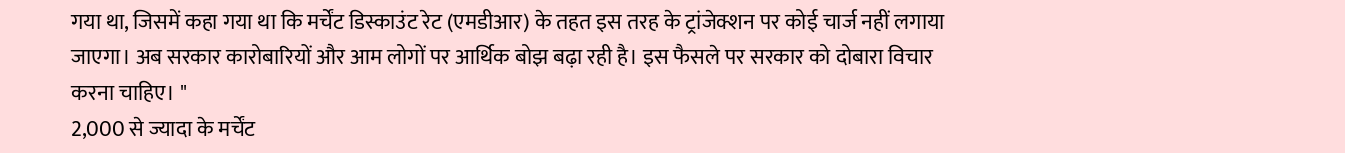गया था, जिसमें कहा गया था कि मर्चेंट डिस्काउंट रेट (एमडीआर) के तहत इस तरह के ट्रांजेक्शन पर कोई चार्ज नहीं लगाया जाएगा। अब सरकार कारोबारियों और आम लोगों पर आर्थिक बोझ बढ़ा रही है। इस फैसले पर सरकार को दोबारा विचार करना चाहिए। "
2,000 से ज्यादा के मर्चेंट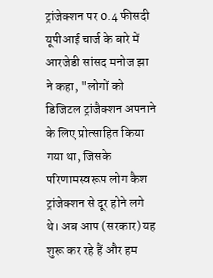ट्रांजेक्शन पर 0.4 फीसदी यूपीआई चार्ज के बारे में आरजेडी सांसद मनोज झा ने कहा, "लोगों को डिजिटल ट्रांजैक्शन अपनाने के लिए प्रोत्साहित किया गया था, जिसके परिणामस्वरूप लोग कैश ट्रांजेक्शन से दूर होने लगे थे। अब आप (सरकार) यह शुरू कर रहे हैं और हम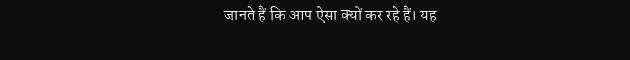जानते हैं कि आप ऐसा क्यों कर रहे हैं। यह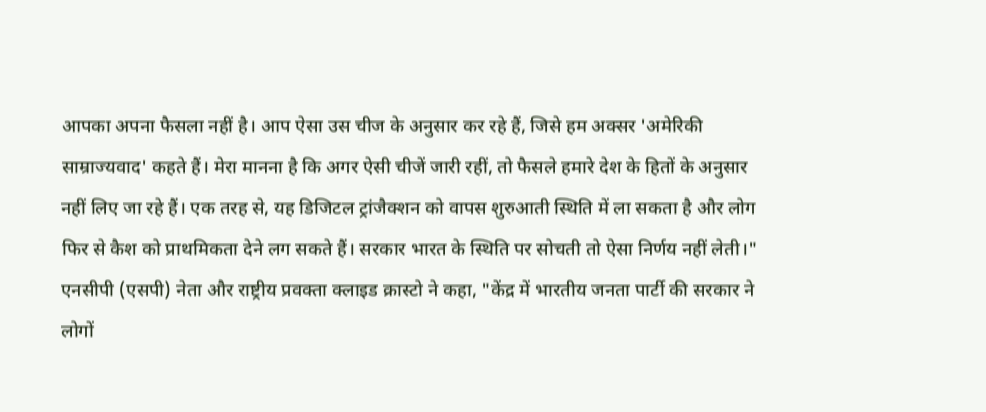आपका अपना फैसला नहीं है। आप ऐसा उस चीज के अनुसार कर रहे हैं, जिसे हम अक्सर 'अमेरिकी साम्राज्यवाद' कहते हैं। मेरा मानना है कि अगर ऐसी चीजें जारी रहीं, तो फैसले हमारे देश के हितों के अनुसार नहीं लिए जा रहे हैं। एक तरह से, यह डिजिटल ट्रांजैक्शन को वापस शुरुआती स्थिति में ला सकता है और लोग फिर से कैश को प्राथमिकता देने लग सकते हैं। सरकार भारत के स्थिति पर सोचती तो ऐसा निर्णय नहीं लेती।"
एनसीपी (एसपी) नेता और राष्ट्रीय प्रवक्ता क्लाइड क्रास्टो ने कहा, "केंद्र में भारतीय जनता पार्टी की सरकार ने लोगों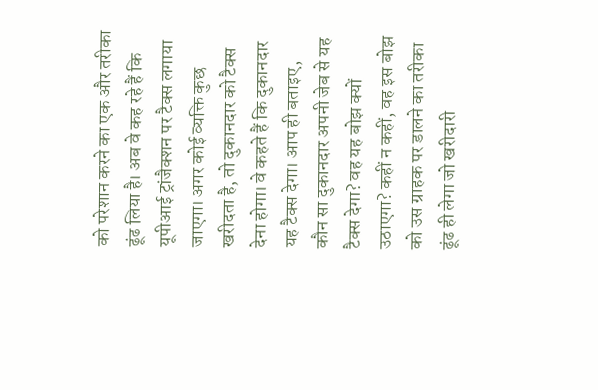को परेशान करने का एक और तरीका ढूंढ लिया है। अब वे कह रहे हैं कि यूपीआई ट्रांजैक्शन पर टैक्स लगाया जाएगा। अगर कोई व्यक्ति कुछ खरीदता है, तो दुकानदार को टैक्स देना होगा। वे कहते हैं कि दुकानदार यह टैक्स देगा। आप ही बताइए, कौन सा दुकानदार अपनी जेब से यह टैक्स देगा? वह यह बोझ क्यों उठाएगा? कहीं न कहीं, वह इस बोझ को उस ग्राहक पर डालने का तरीका ढूंढ ही लेगा जो खरीदारी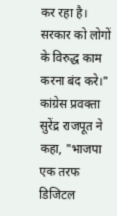कर रहा है। सरकार को लोगों के विरुद्ध काम करना बंद करे।"
कांग्रेस प्रवक्ता सुरेंद्र राजपूत ने कहा, "भाजपा एक तरफ डिजिटल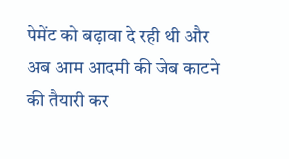पेमेंट को बढ़ावा दे रही थी और अब आम आदमी की जेब काटने की तैयारी कर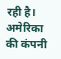रही है। अमेरिका की कंपनी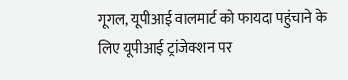गूगल, यूपीआई वालमार्ट को फायदा पहुंचाने के लिए यूपीआई ट्रांजेक्शन पर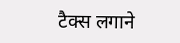टैक्स लगाने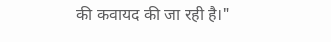की कवायद की जा रही है।"